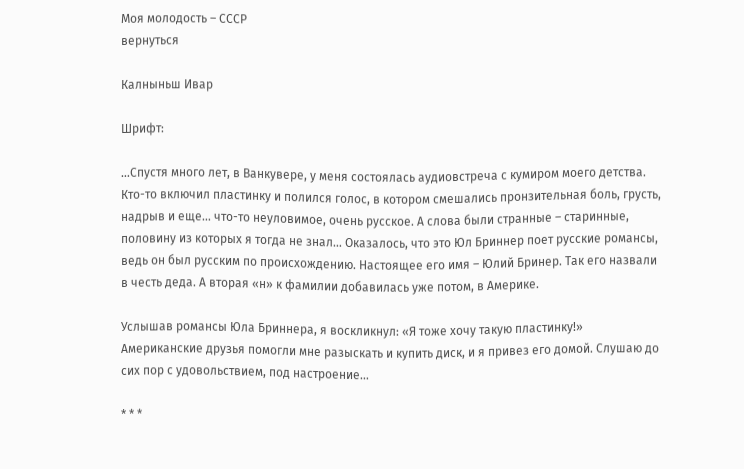Моя молодость – СССР
вернуться

Калныньш Ивар

Шрифт:

…Спустя много лет, в Ванкувере, у меня состоялась аудиовстреча с кумиром моего детства. Кто-то включил пластинку и полился голос, в котором смешались пронзительная боль, грусть, надрыв и еще… что-то неуловимое, очень русское. А слова были странные – старинные, половину из которых я тогда не знал… Оказалось, что это Юл Бриннер поет русские романсы, ведь он был русским по происхождению. Настоящее его имя – Юлий Бринер. Так его назвали в честь деда. А вторая «н» к фамилии добавилась уже потом, в Америке.

Услышав романсы Юла Бриннера, я воскликнул: «Я тоже хочу такую пластинку!» Американские друзья помогли мне разыскать и купить диск, и я привез его домой. Слушаю до сих пор с удовольствием, под настроение…

* * *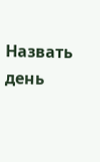Назвать день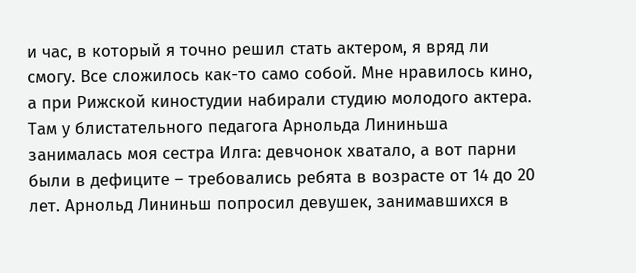и час, в который я точно решил стать актером, я вряд ли смогу. Все сложилось как-то само собой. Мне нравилось кино, а при Рижской киностудии набирали студию молодого актера. Там у блистательного педагога Арнольда Лининьша занималась моя сестра Илга: девчонок хватало, а вот парни были в дефиците – требовались ребята в возрасте от 14 до 20 лет. Арнольд Лининьш попросил девушек, занимавшихся в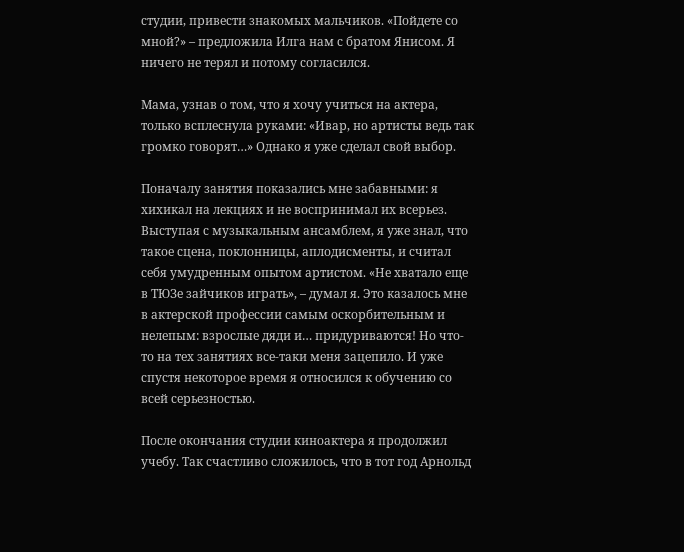студии, привести знакомых мальчиков. «Пойдете со мной?» – предложила Илга нам с братом Янисом. Я ничего не терял и потому согласился.

Мама, узнав о том, что я хочу учиться на актера, только всплеснула руками: «Ивар, но артисты ведь так громко говорят…» Однако я уже сделал свой выбор.

Поначалу занятия показались мне забавными: я хихикал на лекциях и не воспринимал их всерьез. Выступая с музыкальным ансамблем, я уже знал, что такое сцена, поклонницы, аплодисменты, и считал себя умудренным опытом артистом. «Не хватало еще в ТЮЗе зайчиков играть», – думал я. Это казалось мне в актерской профессии самым оскорбительным и нелепым: взрослые дяди и… придуриваются! Но что-то на тех занятиях все-таки меня зацепило. И уже спустя некоторое время я относился к обучению со всей серьезностью.

После окончания студии киноактера я продолжил учебу. Так счастливо сложилось, что в тот год Арнольд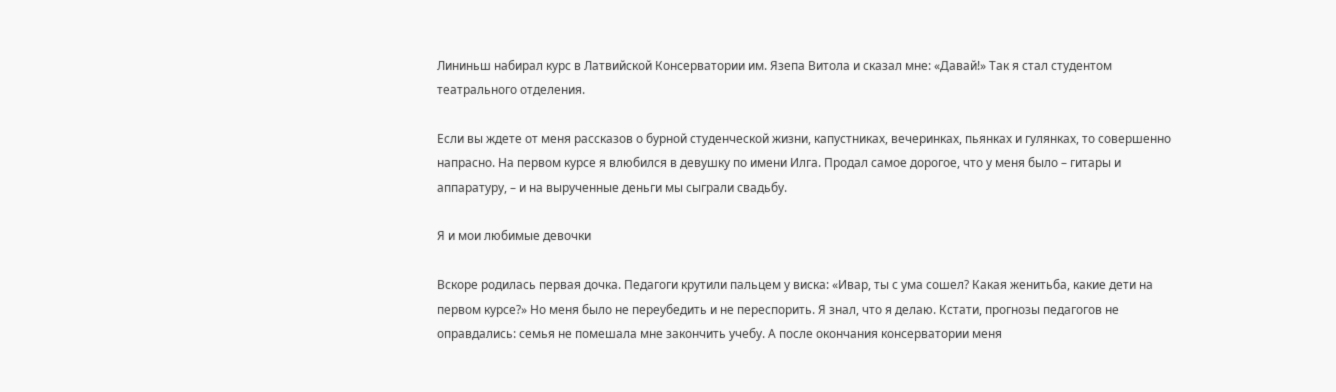Лининьш набирал курс в Латвийской Консерватории им. Язепа Витола и сказал мне: «Давай!» Так я стал студентом театрального отделения.

Если вы ждете от меня рассказов о бурной студенческой жизни, капустниках, вечеринках, пьянках и гулянках, то совершенно напрасно. На первом курсе я влюбился в девушку по имени Илга. Продал самое дорогое, что у меня было – гитары и аппаратуру, – и на вырученные деньги мы сыграли свадьбу.

Я и мои любимые девочки

Вскоре родилась первая дочка. Педагоги крутили пальцем у виска: «Ивар, ты с ума сошел? Какая женитьба, какие дети на первом курсе?» Но меня было не переубедить и не переспорить. Я знал, что я делаю. Кстати, прогнозы педагогов не оправдались: семья не помешала мне закончить учебу. А после окончания консерватории меня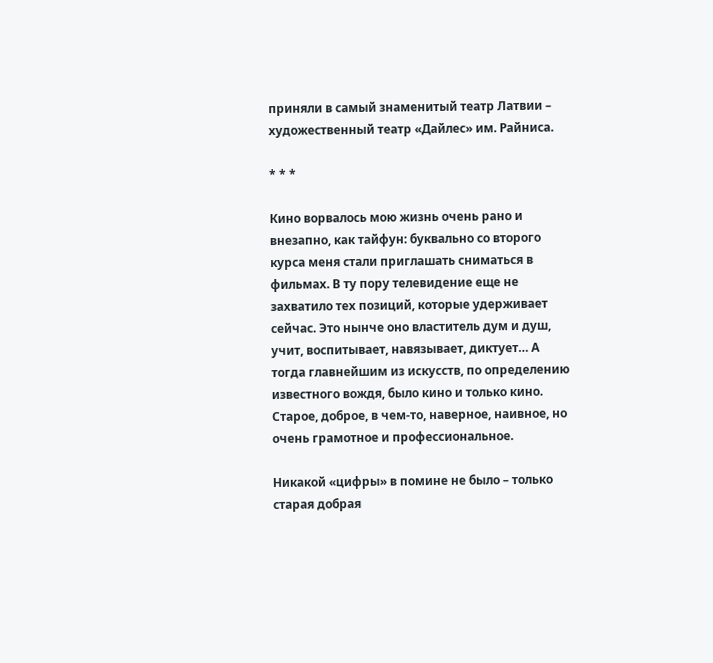приняли в самый знаменитый театр Латвии – художественный театр «Дайлес» им. Райниса.

* * *

Кино ворвалось мою жизнь очень рано и внезапно, как тайфун: буквально со второго курса меня стали приглашать сниматься в фильмах. В ту пору телевидение еще не захватило тех позиций, которые удерживает сейчас. Это нынче оно властитель дум и душ, учит, воспитывает, навязывает, диктует… А тогда главнейшим из искусств, по определению известного вождя, было кино и только кино. Старое, доброе, в чем-то, наверное, наивное, но очень грамотное и профессиональное.

Никакой «цифры» в помине не было – только старая добрая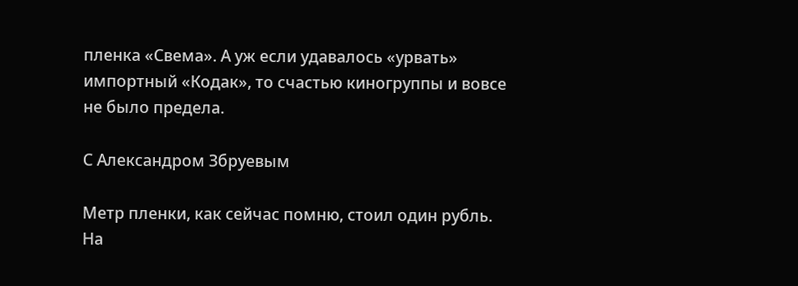пленка «Свема». А уж если удавалось «урвать» импортный «Кодак», то счастью киногруппы и вовсе не было предела.

С Александром Збруевым

Метр пленки, как сейчас помню, стоил один рубль. На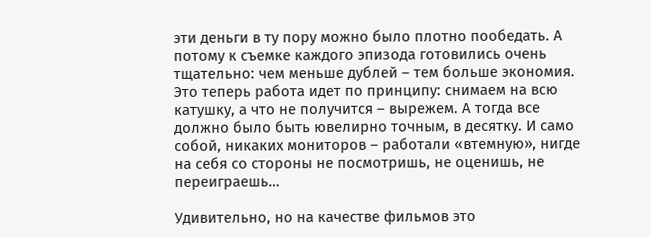эти деньги в ту пору можно было плотно пообедать. А потому к съемке каждого эпизода готовились очень тщательно: чем меньше дублей – тем больше экономия. Это теперь работа идет по принципу: снимаем на всю катушку, а что не получится – вырежем. А тогда все должно было быть ювелирно точным, в десятку. И само собой, никаких мониторов – работали «втемную», нигде на себя со стороны не посмотришь, не оценишь, не переиграешь…

Удивительно, но на качестве фильмов это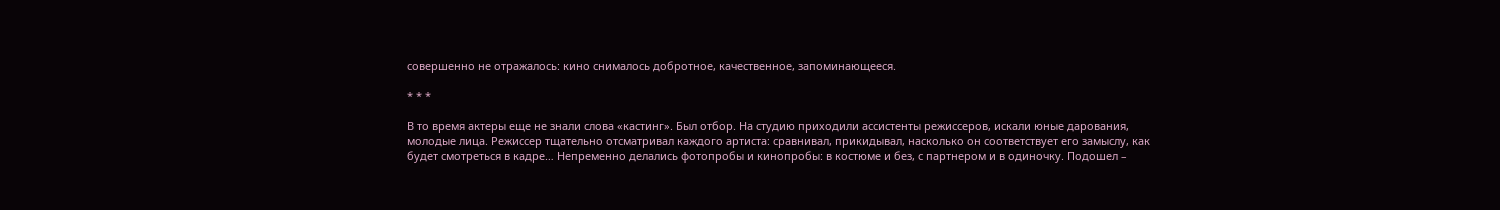совершенно не отражалось: кино снималось добротное, качественное, запоминающееся.

* * *

В то время актеры еще не знали слова «кастинг». Был отбор. На студию приходили ассистенты режиссеров, искали юные дарования, молодые лица. Режиссер тщательно отсматривал каждого артиста: сравнивал, прикидывал, насколько он соответствует его замыслу, как будет смотреться в кадре… Непременно делались фотопробы и кинопробы: в костюме и без, с партнером и в одиночку. Подошел –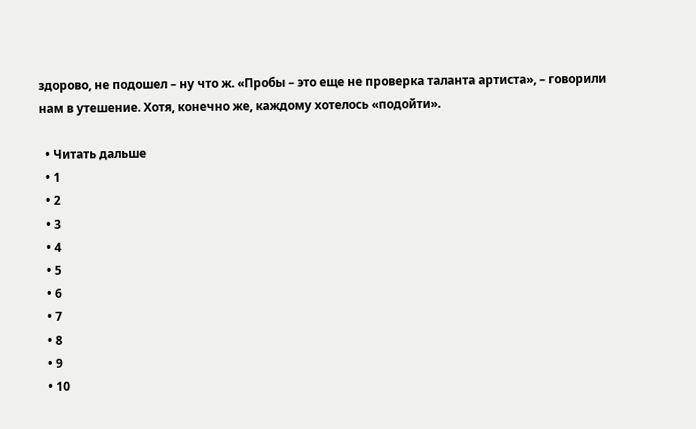здорово, не подошел – ну что ж. «Пробы – это еще не проверка таланта артиста», – говорили нам в утешение. Хотя, конечно же, каждому хотелось «подойти».

  • Читать дальше
  • 1
  • 2
  • 3
  • 4
  • 5
  • 6
  • 7
  • 8
  • 9
  • 10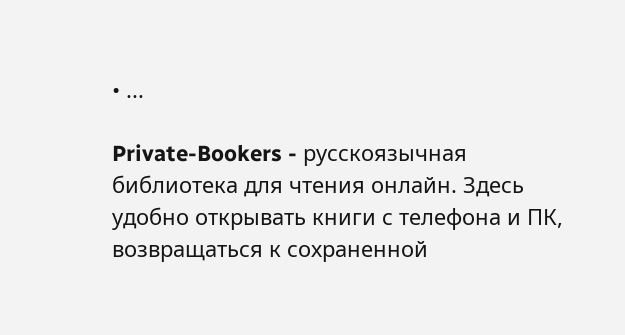• ...

Private-Bookers - русскоязычная библиотека для чтения онлайн. Здесь удобно открывать книги с телефона и ПК, возвращаться к сохраненной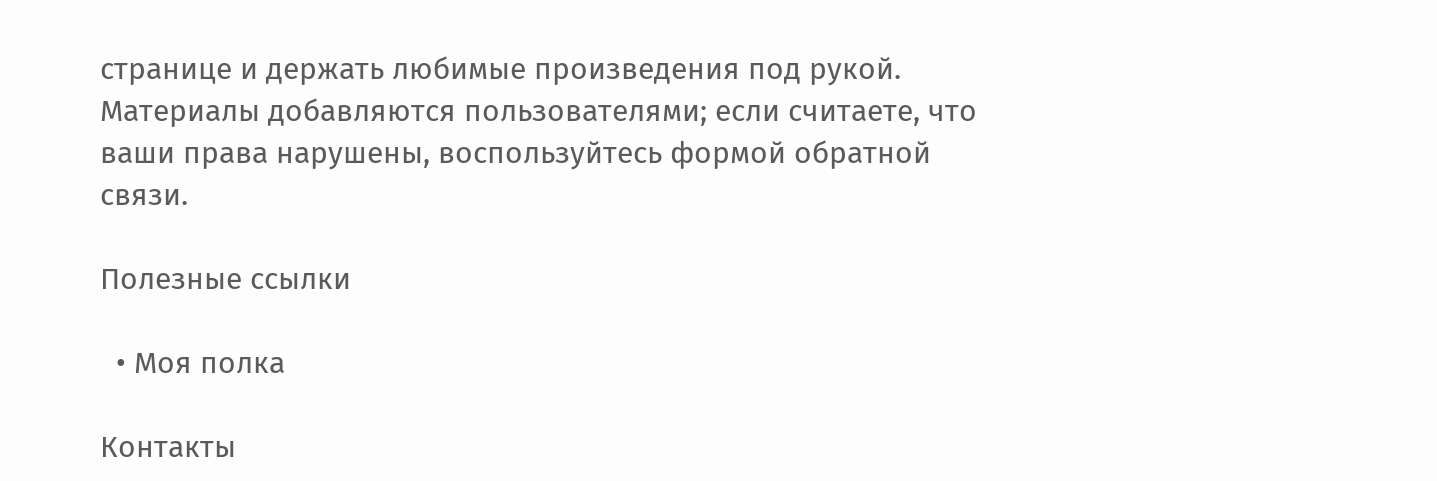странице и держать любимые произведения под рукой. Материалы добавляются пользователями; если считаете, что ваши права нарушены, воспользуйтесь формой обратной связи.

Полезные ссылки

  • Моя полка

Контакты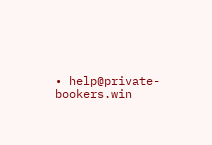• help@private-bookers.win